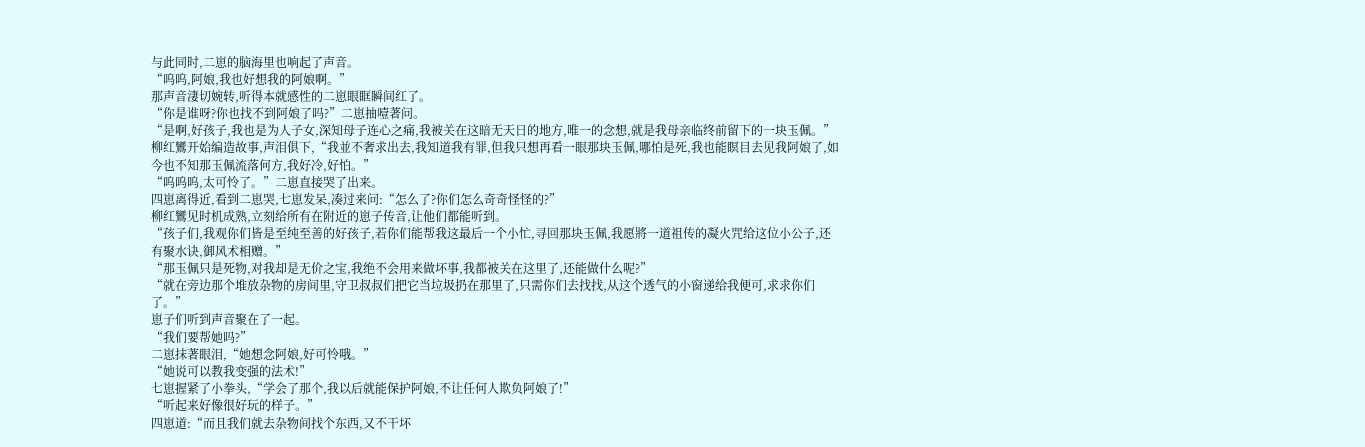与此同时,二崽的脑海里也响起了声音。
“呜呜,阿娘,我也好想我的阿娘啊。”
那声音淒切婉转,听得本就感性的二崽眼眶瞬间红了。
“你是谁呀?你也找不到阿娘了吗?”二崽抽噎著问。
“是啊,好孩子,我也是为人子女,深知母子连心之痛,我被关在这暗无天日的地方,唯一的念想,就是我母亲临终前留下的一块玉佩。”
柳红鸞开始编造故事,声泪俱下,“我並不奢求出去,我知道我有罪,但我只想再看一眼那块玉佩,哪怕是死,我也能瞑目去见我阿娘了,如今也不知那玉佩流落何方,我好冷,好怕。”
“呜呜呜,太可怜了。”二崽直接哭了出来。
四崽离得近,看到二崽哭,七崽发呆,凑过来问:“怎么了?你们怎么奇奇怪怪的?”
柳红鸞见时机成熟,立刻给所有在附近的崽子传音,让他们都能听到。
“孩子们,我观你们皆是至纯至善的好孩子,若你们能帮我这最后一个小忙,寻回那块玉佩,我愿將一道祖传的凝火咒给这位小公子,还有聚水诀,御风术相赠。”
“那玉佩只是死物,对我却是无价之宝,我绝不会用来做坏事,我都被关在这里了,还能做什么呢?”
“就在旁边那个堆放杂物的房间里,守卫叔叔们把它当垃圾扔在那里了,只需你们去找找,从这个透气的小窗递给我便可,求求你们了。”
崽子们听到声音聚在了一起。
“我们要帮她吗?”
二崽抹著眼泪,“她想念阿娘,好可怜哦。”
“她说可以教我变强的法术!”
七崽握紧了小拳头,“学会了那个,我以后就能保护阿娘,不让任何人欺负阿娘了!”
“听起来好像很好玩的样子。”
四崽道:“而且我们就去杂物间找个东西,又不干坏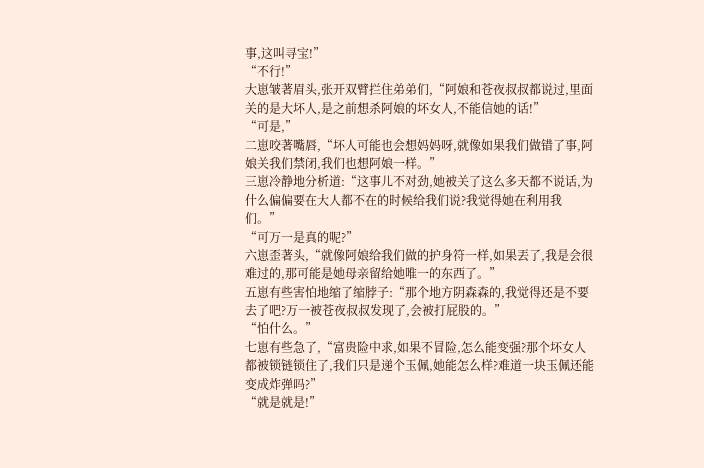事,这叫寻宝!”
“不行!”
大崽皱著眉头,张开双臂拦住弟弟们,“阿娘和苍夜叔叔都说过,里面关的是大坏人,是之前想杀阿娘的坏女人,不能信她的话!”
“可是,”
二崽咬著嘴唇,“坏人可能也会想妈妈呀,就像如果我们做错了事,阿娘关我们禁闭,我们也想阿娘一样。”
三崽冷静地分析道:“这事儿不对劲,她被关了这么多天都不说话,为什么偏偏要在大人都不在的时候给我们说?我觉得她在利用我们。”
“可万一是真的呢?”
六崽歪著头,“就像阿娘给我们做的护身符一样,如果丟了,我是会很难过的,那可能是她母亲留给她唯一的东西了。”
五崽有些害怕地缩了缩脖子:“那个地方阴森森的,我觉得还是不要去了吧?万一被苍夜叔叔发现了,会被打屁股的。”
“怕什么。”
七崽有些急了,“富贵险中求,如果不冒险,怎么能变强?那个坏女人都被锁链锁住了,我们只是递个玉佩,她能怎么样?难道一块玉佩还能变成炸弹吗?”
“就是就是!”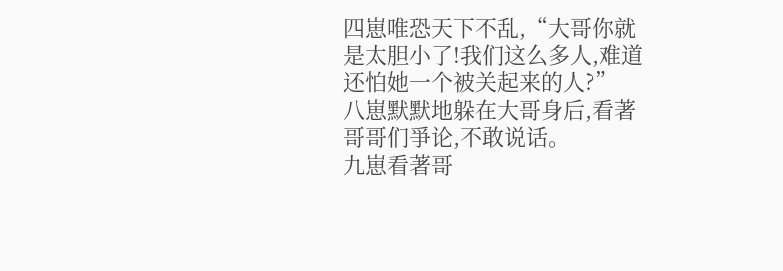四崽唯恐天下不乱,“大哥你就是太胆小了!我们这么多人,难道还怕她一个被关起来的人?”
八崽默默地躲在大哥身后,看著哥哥们爭论,不敢说话。
九崽看著哥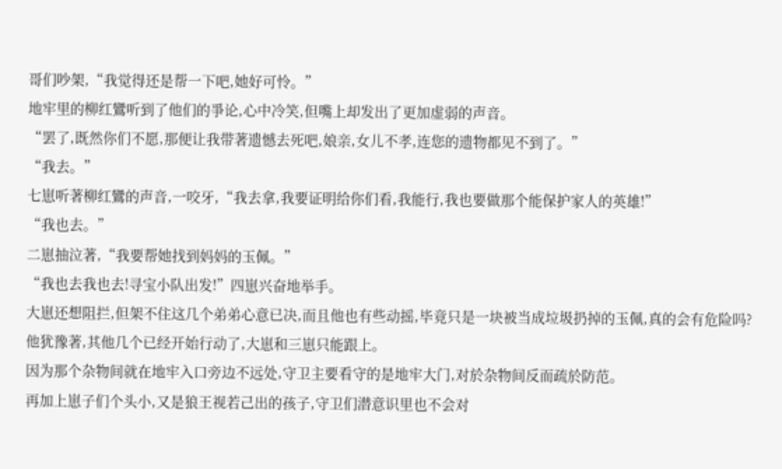哥们吵架,“我觉得还是帮一下吧,她好可怜。”
地牢里的柳红鸞听到了他们的爭论,心中冷笑,但嘴上却发出了更加虚弱的声音。
“罢了,既然你们不愿,那便让我带著遗憾去死吧,娘亲,女儿不孝,连您的遗物都见不到了。”
“我去。”
七崽听著柳红鸞的声音,一咬牙,“我去拿,我要证明给你们看,我能行,我也要做那个能保护家人的英雄!”
“我也去。”
二崽抽泣著,“我要帮她找到妈妈的玉佩。”
“我也去我也去!寻宝小队出发!”四崽兴奋地举手。
大崽还想阻拦,但架不住这几个弟弟心意已决,而且他也有些动摇,毕竟只是一块被当成垃圾扔掉的玉佩,真的会有危险吗?
他犹豫著,其他几个已经开始行动了,大崽和三崽只能跟上。
因为那个杂物间就在地牢入口旁边不远处,守卫主要看守的是地牢大门,对於杂物间反而疏於防范。
再加上崽子们个头小,又是狼王视若己出的孩子,守卫们潜意识里也不会对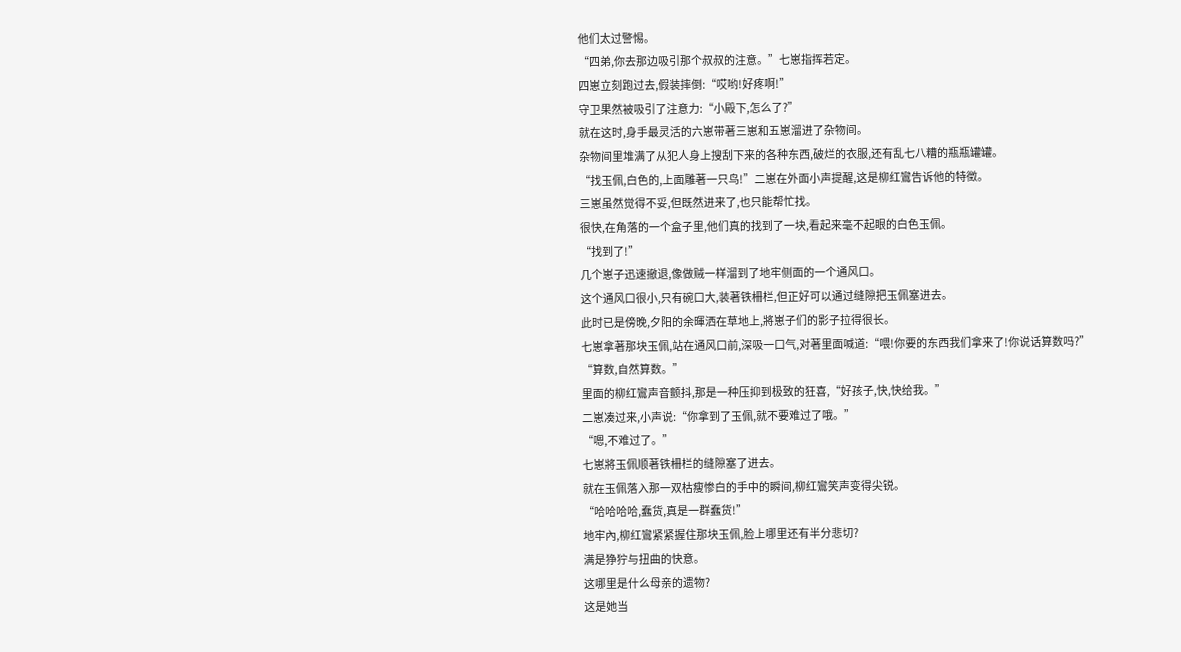他们太过警惕。
“四弟,你去那边吸引那个叔叔的注意。”七崽指挥若定。
四崽立刻跑过去,假装摔倒:“哎哟!好疼啊!”
守卫果然被吸引了注意力:“小殿下,怎么了?”
就在这时,身手最灵活的六崽带著三崽和五崽溜进了杂物间。
杂物间里堆满了从犯人身上搜刮下来的各种东西,破烂的衣服,还有乱七八糟的瓶瓶罐罐。
“找玉佩,白色的,上面雕著一只鸟!”二崽在外面小声提醒,这是柳红鸞告诉他的特徵。
三崽虽然觉得不妥,但既然进来了,也只能帮忙找。
很快,在角落的一个盒子里,他们真的找到了一块,看起来毫不起眼的白色玉佩。
“找到了!”
几个崽子迅速撤退,像做贼一样溜到了地牢侧面的一个通风口。
这个通风口很小,只有碗口大,装著铁柵栏,但正好可以通过缝隙把玉佩塞进去。
此时已是傍晚,夕阳的余暉洒在草地上,將崽子们的影子拉得很长。
七崽拿著那块玉佩,站在通风口前,深吸一口气,对著里面喊道:“喂!你要的东西我们拿来了!你说话算数吗?”
“算数,自然算数。”
里面的柳红鸞声音颤抖,那是一种压抑到极致的狂喜,“好孩子,快,快给我。”
二崽凑过来,小声说:“你拿到了玉佩,就不要难过了哦。”
“嗯,不难过了。”
七崽將玉佩顺著铁柵栏的缝隙塞了进去。
就在玉佩落入那一双枯瘦惨白的手中的瞬间,柳红鸞笑声变得尖锐。
“哈哈哈哈,蠢货,真是一群蠢货!”
地牢內,柳红鸞紧紧握住那块玉佩,脸上哪里还有半分悲切?
满是狰狞与扭曲的快意。
这哪里是什么母亲的遗物?
这是她当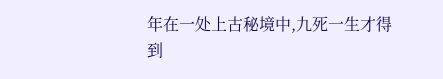年在一处上古秘境中,九死一生才得到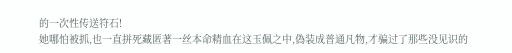的一次性传送符石!
她哪怕被抓,也一直拼死藏匿著一丝本命精血在这玉佩之中,偽装成普通凡物,才骗过了那些没见识的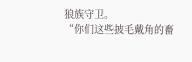狼族守卫。
“你们这些披毛戴角的畜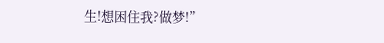生!想困住我?做梦!”